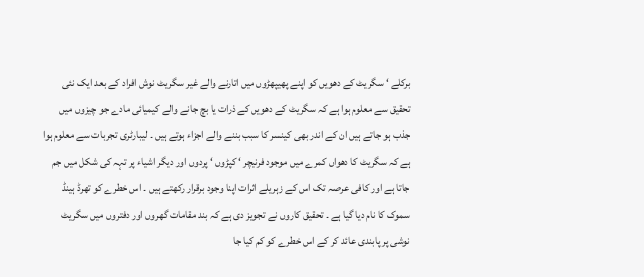برکلے ‘ سگریٹ کے دھویں کو اپنے پھیپھڑوں میں اتارنے والے غیر سگریٹ نوش افراد کے بعد ایک نئی تحقیق سے معلوم ہوا ہے کہ سگریٹ کے دھویں کے ذرات یا بچ جانے والے کیمیائی مادے جو چیزوں میں جذب ہو جاتے ہیں ان کے اندر بھی کینسر کا سبب بننے والے اجزاء ہوتے ہیں ۔ لیبارٹری تجربات سے معلوم ہوا ہے کہ سگریٹ کا دھواں کمرے میں موجود فرنیچر ‘ کپڑوں ‘ پردوں اور دیگر اشیاء پر تہہ کی شکل میں جم جاتا ہے اور کافی عرصہ تک اس کے زہریلے اثرات اپنا وجود برقرار رکھتے ہیں ۔ اس خطرے کو تھرڈ ہینڈ سموک کا نام دیا گیا ہے ۔ تحقیق کاروں نے تجویز دی ہے کہ بند مقامات گھروں اور دفتروں میں سگریٹ نوشی پر پابندی عائد کر کے اس خطرے کو کم کیا جا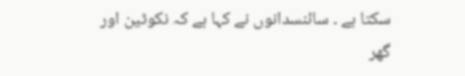سکتا ہے ۔ سائنسدانوں نے کہا ہے کہ نکوٹین اور گھر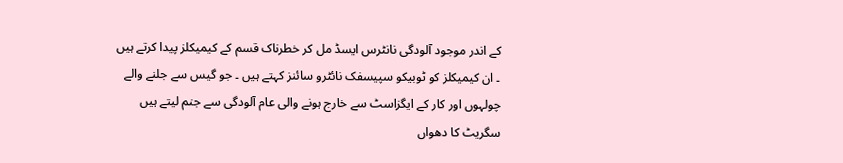کے اندر موجود آلودگی نانٹرس ایسڈ مل کر خطرناک قسم کے کیمیکلز پیدا کرتے ہیں ۔ ان کیمیکلز کو ٹوبیکو سپیسفک نائٹرو سائنز کہتے ہیں ۔ جو گیس سے جلنے والے چولہوں اور کار کے ایگزاسٹ سے خارج ہونے والی عام آلودگی سے جنم لیتے ہیں
سگریٹ کا دھواں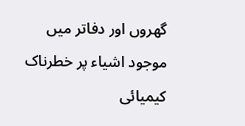گھروں اور دفاتر میں موجود اشیاء پر خطرناک کیمیائی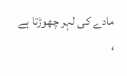مادے کی لہر چھوڑتا ہے ‘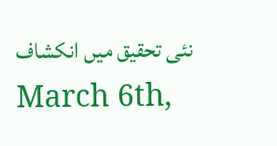نئی تحقیق میں انکشاف
March 6th,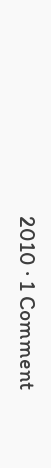2010 · 1 Comment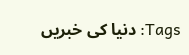Tags: دنیا کی خبریں